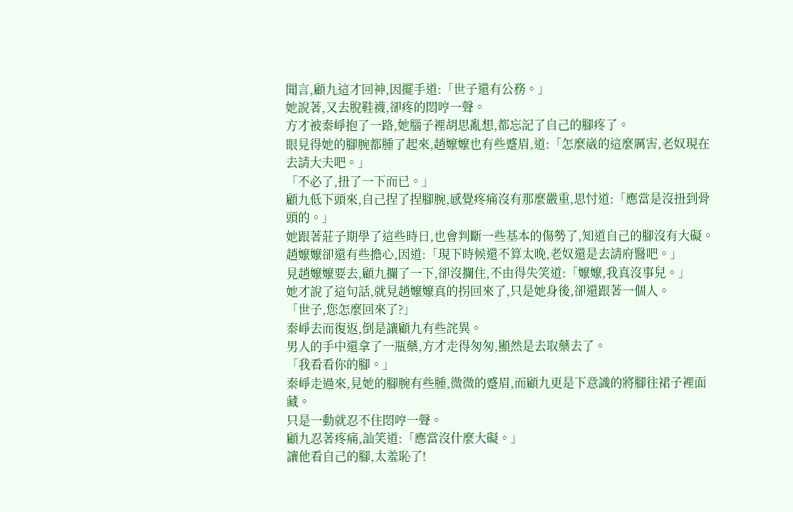聞言,顧九這才回神,因擺手道:「世子還有公務。」
她說著,又去脫鞋襪,卻疼的悶哼一聲。
方才被秦崢抱了一路,她腦子裡胡思亂想,都忘記了自己的腳疼了。
眼見得她的腳腕都腫了起來,趙嬤嬤也有些蹙眉,道:「怎麼崴的這麼厲害,老奴現在去請大夫吧。」
「不必了,扭了一下而已。」
顧九低下頭來,自己捏了捏腳腕,感覺疼痛沒有那麼嚴重,思忖道:「應當是沒扭到骨頭的。」
她跟著莊子期學了這些時日,也會判斷一些基本的傷勢了,知道自己的腳沒有大礙。
趙嬤嬤卻還有些擔心,因道:「現下時候還不算太晚,老奴還是去請府醫吧。」
見趙嬤嬤要去,顧九攔了一下,卻沒攔住,不由得失笑道:「嬤嬤,我真沒事兒。」
她才說了這句話,就見趙嬤嬤真的拐回來了,只是她身後,卻還跟著一個人。
「世子,您怎麼回來了?」
秦崢去而復返,倒是讓顧九有些詫異。
男人的手中還拿了一瓶藥,方才走得匆匆,顯然是去取藥去了。
「我看看你的腳。」
秦崢走過來,見她的腳腕有些腫,微微的蹙眉,而顧九更是下意識的將腳往裙子裡面藏。
只是一動就忍不住悶哼一聲。
顧九忍著疼痛,訕笑道:「應當沒什麼大礙。」
讓他看自己的腳,太羞恥了!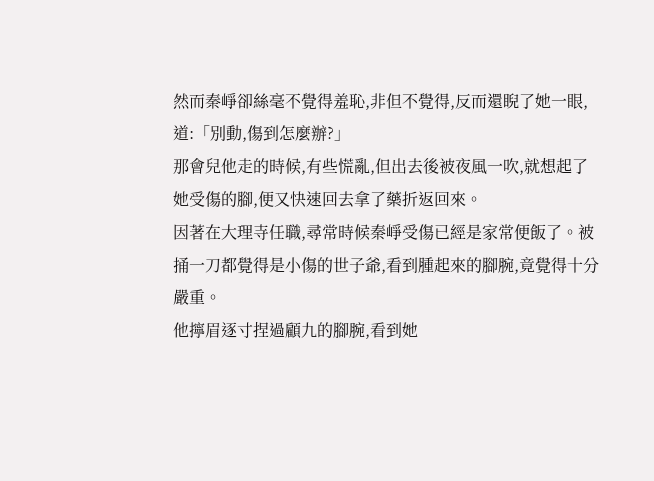然而秦崢卻絲毫不覺得羞恥,非但不覺得,反而還睨了她一眼,道:「別動,傷到怎麼辦?」
那會兒他走的時候,有些慌亂,但出去後被夜風一吹,就想起了她受傷的腳,便又快速回去拿了藥折返回來。
因著在大理寺任職,尋常時候秦崢受傷已經是家常便飯了。被捅一刀都覺得是小傷的世子爺,看到腫起來的腳腕,竟覺得十分嚴重。
他擰眉逐寸捏過顧九的腳腕,看到她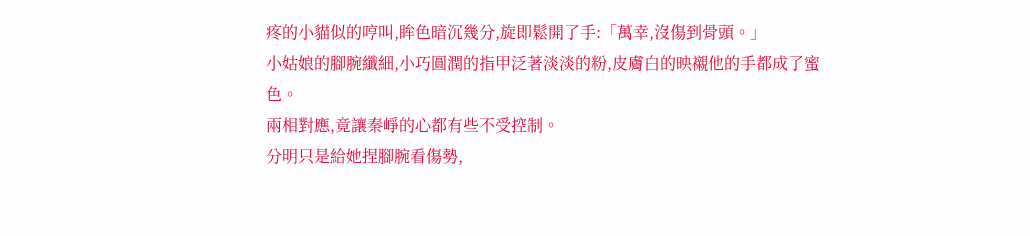疼的小貓似的哼叫,眸色暗沉幾分,旋即鬆開了手:「萬幸,沒傷到骨頭。」
小姑娘的腳腕纖細,小巧圓潤的指甲泛著淡淡的粉,皮膚白的映襯他的手都成了蜜色。
兩相對應,竟讓秦崢的心都有些不受控制。
分明只是給她捏腳腕看傷勢,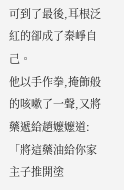可到了最後,耳根泛紅的卻成了秦崢自己。
他以手作拳,掩飾般的咳嗽了一聲,又將藥遞給趙嬤嬤道:「將這藥油給你家主子推開塗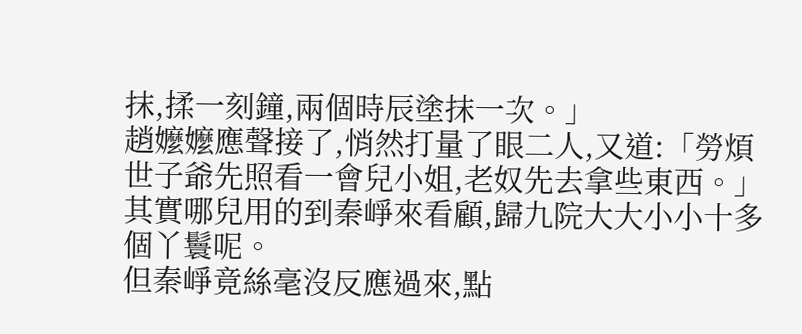抹,揉一刻鐘,兩個時辰塗抹一次。」
趙嬤嬤應聲接了,悄然打量了眼二人,又道:「勞煩世子爺先照看一會兒小姐,老奴先去拿些東西。」
其實哪兒用的到秦崢來看顧,歸九院大大小小十多個丫鬟呢。
但秦崢竟絲毫沒反應過來,點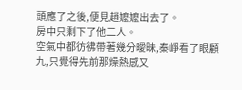頭應了之後,便見趙嬤嬤出去了。
房中只剩下了他二人。
空氣中都彷彿帶著幾分曖昧,秦崢看了眼顧九,只覺得先前那燥熱感又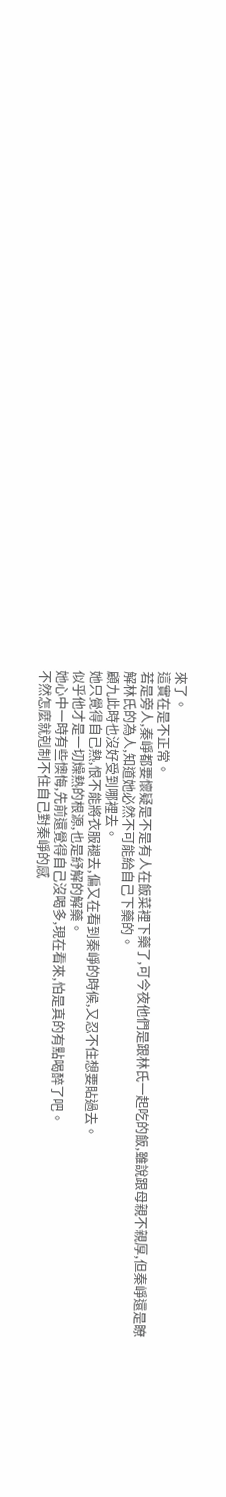來了。
這實在是不正常。
若是旁人,秦崢都要懷疑是不是有人在飯菜裡下藥了,可今夜他們是跟林氏一起吃的飯,雖說跟母親不親厚,但秦崢還是瞭解林氏的為人,知道她必然不可能給自己下藥的。
顧九此時也沒好受到哪裡去。
她只覺得自己熱,恨不能將衣服褪去,偏又在看到秦崢的時候,又忍不住想要貼過去。
似乎他才是一切燥熱的根源,也是紓解的解藥。
她心中一時有些懊悔,先前還覺得自己沒喝多,現在看來,怕是真的有點喝醉了吧。
不然怎麼就剋制不住自己對秦崢的感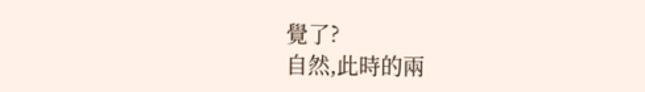覺了?
自然,此時的兩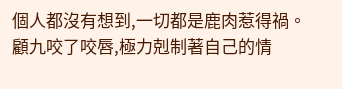個人都沒有想到,一切都是鹿肉惹得禍。
顧九咬了咬唇,極力剋制著自己的情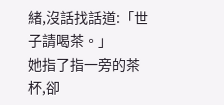緒,沒話找話道:「世子請喝茶。」
她指了指一旁的茶杯,卻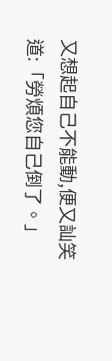又想起自己不能動,便又訕笑道:「勞煩您自己倒了。」